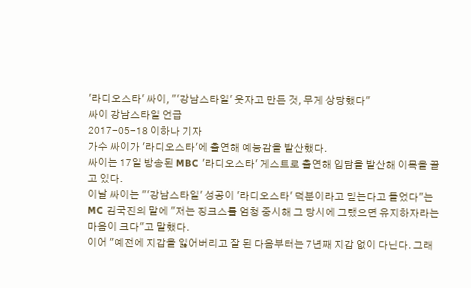'라디오스타' 싸이, "'강남스타일' 웃자고 만든 것, 무게 상당했다"
싸이 강남스타일 언급
2017-05-18 이하나 기자
가수 싸이가 '라디오스타'에 출연해 예능감을 발산했다.
싸이는 17일 방송된 MBC '라디오스타' 게스트로 출연해 입담을 발산해 이목을 끌고 있다.
이날 싸이는 "'강남스타일' 성공이 '라디오스타' 덕분이라고 믿는다고 들었다"는 MC 김국진의 말에 "저는 징크스를 엄청 중시해 그 당시에 그랬으면 유지하자라는 마음이 크다"고 말했다.
이어 "예전에 지갑을 잃어버리고 잘 된 다음부터는 7년째 지갑 없이 다닌다. 그래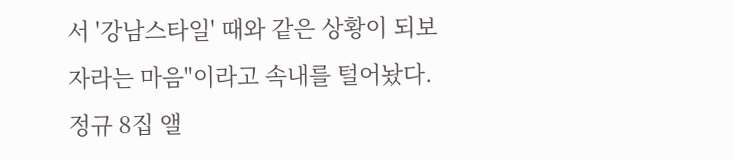서 '강남스타일' 때와 같은 상황이 되보자라는 마음"이라고 속내를 털어놨다.
정규 8집 앨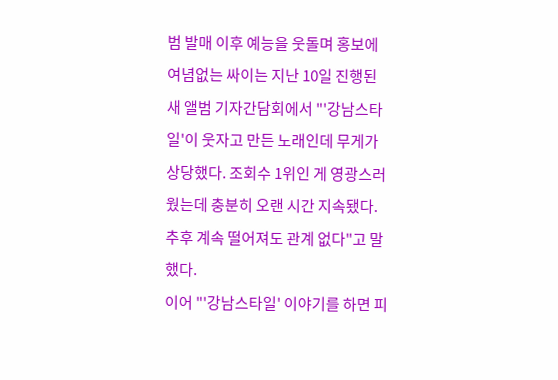범 발매 이후 예능을 웃돌며 홍보에 여념없는 싸이는 지난 10일 진행된 새 앨범 기자간담회에서 "'강남스타일'이 웃자고 만든 노래인데 무게가 상당했다. 조회수 1위인 게 영광스러웠는데 충분히 오랜 시간 지속됐다. 추후 계속 떨어져도 관계 없다"고 말했다.
이어 "'강남스타일' 이야기를 하면 피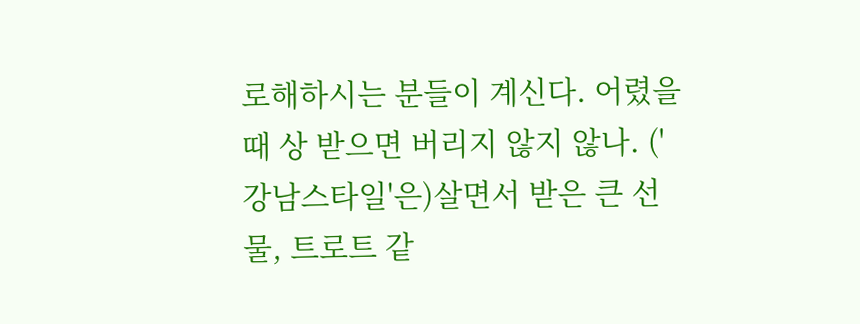로해하시는 분들이 계신다. 어렸을 때 상 받으면 버리지 않지 않나. ('강남스타일'은)살면서 받은 큰 선물, 트로트 같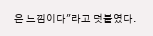은 느낌이다"라고 덧붙였다.